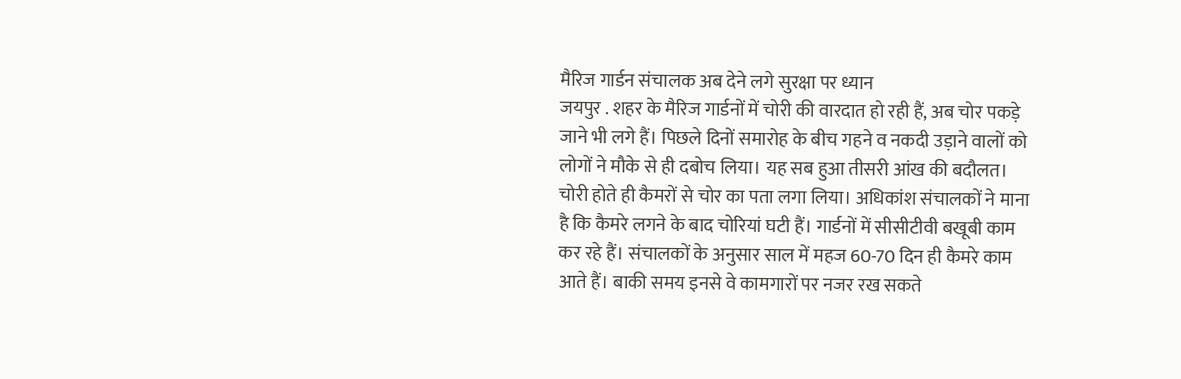मैरिज गार्डन संचालक अब देने लगे सुरक्षा पर ध्यान
जयपुर . शहर के मैरिज गार्डनों में चोरी की वारदात हो रही हैं, अब चोर पकड़े जाने भी लगे हैं। पिछले दिनों समारोह के बीच गहने व नकदी उड़ाने वालों को लोगों ने मौके से ही दबोच लिया। यह सब हुआ तीसरी आंख की बदौलत। चोरी होते ही कैमरों से चोर का पता लगा लिया। अधिकांश संचालकों ने माना है कि कैमरे लगने के बाद चोरियां घटी हैं। गार्डनों में सीसीटीवी बखूबी काम कर रहे हैं। संचालकों के अनुसार साल में महज 60-70 दिन ही कैमरे काम आते हैं। बाकी समय इनसे वे कामगारों पर नजर रख सकते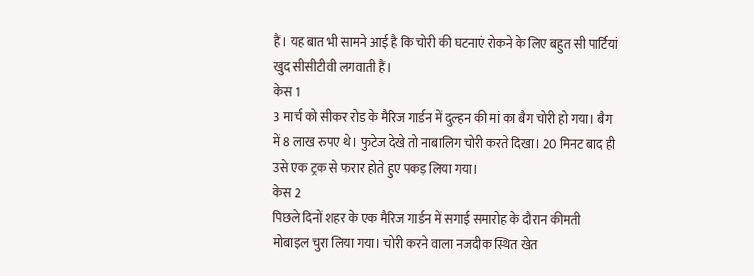हैं। यह बात भी सामने आई है कि चोरी की घटनाएं रोकने के लिए बहुत सी पार्टियां खुद सीसीटीवी लगवाती हैं।
केस 1
3 मार्च को सीकर रोड के मैरिज गार्डन में दुल्हन की मां का बैग चोरी हो गया। बैग में 8 लाख रुपए थे। फुटेज देखे तो नाबालिग चोरी करते दिखा। 20 मिनट बाद ही उसे एक ट्रक से फरार होते हुए पकड़ लिया गया।
केस 2
पिछले दिनों शहर के एक मैरिज गार्डन में सगाई समारोह के दौरान कीमती मोबाइल चुरा लिया गया। चोरी करने वाला नजदीक स्थित खेत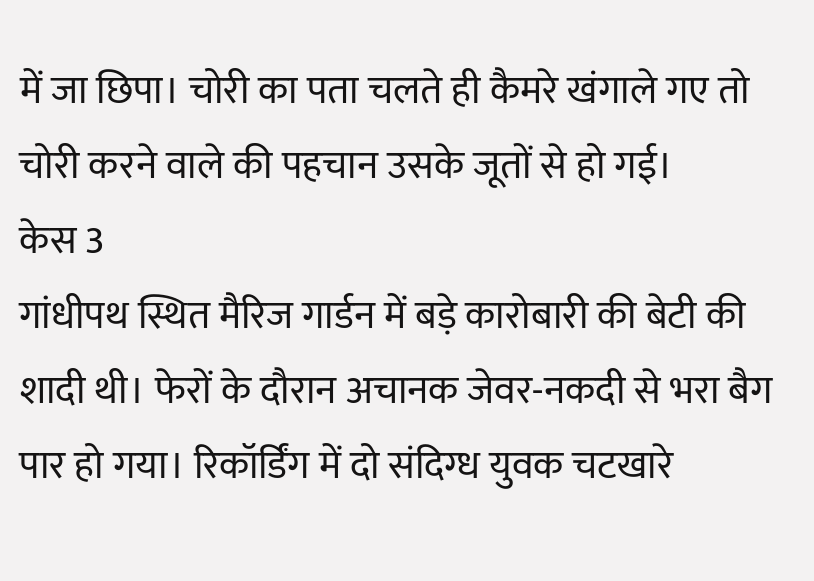में जा छिपा। चोरी का पता चलते ही कैमरे खंगाले गए तो चोरी करने वाले की पहचान उसके जूतों से हो गई।
केस 3
गांधीपथ स्थित मैरिज गार्डन में बड़े कारोबारी की बेटी की शादी थी। फेरों के दौरान अचानक जेवर-नकदी से भरा बैग पार हो गया। रिकॉर्डिंग में दो संदिग्ध युवक चटखारे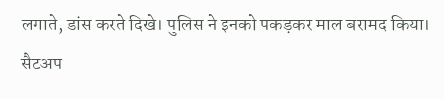लगाते, डांस करते दिखे। पुलिस ने इनको पकड़कर माल बरामद किया।
सैटअप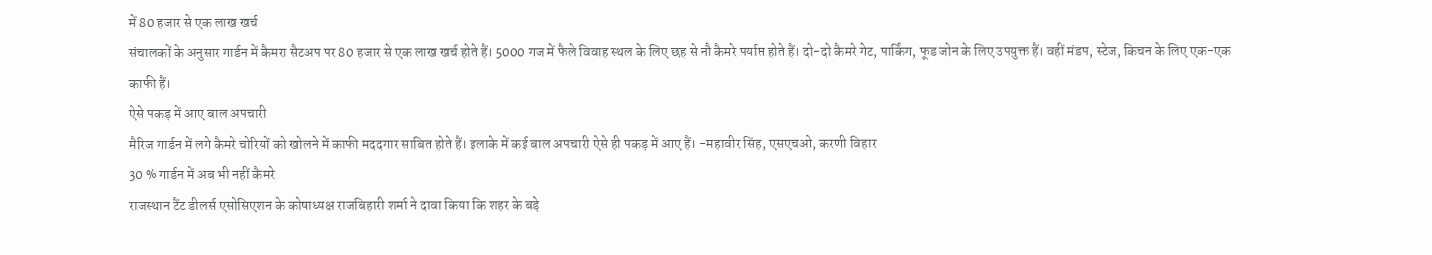में 80 हजार से एक लाख खर्च
संचालकों के अनुसार गार्डन में कैमरा सैटअप पर 80 हजार से एक लाख खर्च होते हैं। 5000 गज में फैले विवाह स्थल के लिए छह से नौ कैमरे पर्याप्त होते हैं। दो-दो कैमरे गेट, पार्किंग, फूड जोन के लिए उपयुक्त हैं। वहीं मंडप, स्टेज, किचन के लिए एक-एक काफी हैं।
ऐसे पकड़ में आए बाल अपचारी
मैरिज गार्डन में लगे कैमरे चोरियों को खोलने में काफी मददगार साबित होते हैं। इलाके में कई बाल अपचारी ऐसे ही पकड़ में आए हैं। -महावीर सिंह, एसएचओ, करणी विहार
30 % गार्डन में अब भी नहीं कैमरे
राजस्थान टैंट डीलर्स एसोसिएशन के कोषाध्यक्ष राजबिहारी शर्मा ने दावा किया कि शहर के बड़े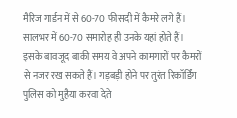मैरिज गार्डन में से 60-70 फीसदी में कैमरे लगे हैं। सालभर में 60-70 समारोह ही उनके यहां होते हैं। इसके बावजूद बाकी समय वे अपने कामगारों पर कैमरों से नजर रख सकते हैं। गड़बड़ी होने पर तुरंत रिकॉर्डिंग पुलिस को मुहैया करवा देते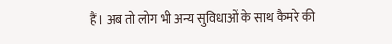हैं। अब तो लोग भी अन्य सुविधाओं के साथ कैमरे की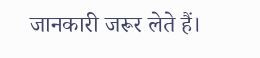जानकारी जरूर लेते हैं।